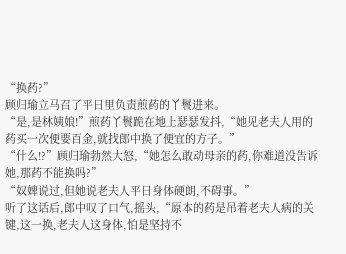“换药?”
顾归瑜立马召了平日里负责煎药的丫鬟进来。
“是,是林姨娘!”煎药丫鬟跪在地上瑟瑟发抖,“她见老夫人用的药买一次便要百金,就找郎中换了便宜的方子。”
“什么!?”顾归瑜勃然大怒,“她怎么敢动母亲的药,你难道没告诉她,那药不能换吗?”
“奴婢说过,但她说老夫人平日身体硬朗,不碍事。”
听了这话后,郎中叹了口气,摇头,“原本的药是吊着老夫人病的关键,这一换,老夫人这身体,怕是坚持不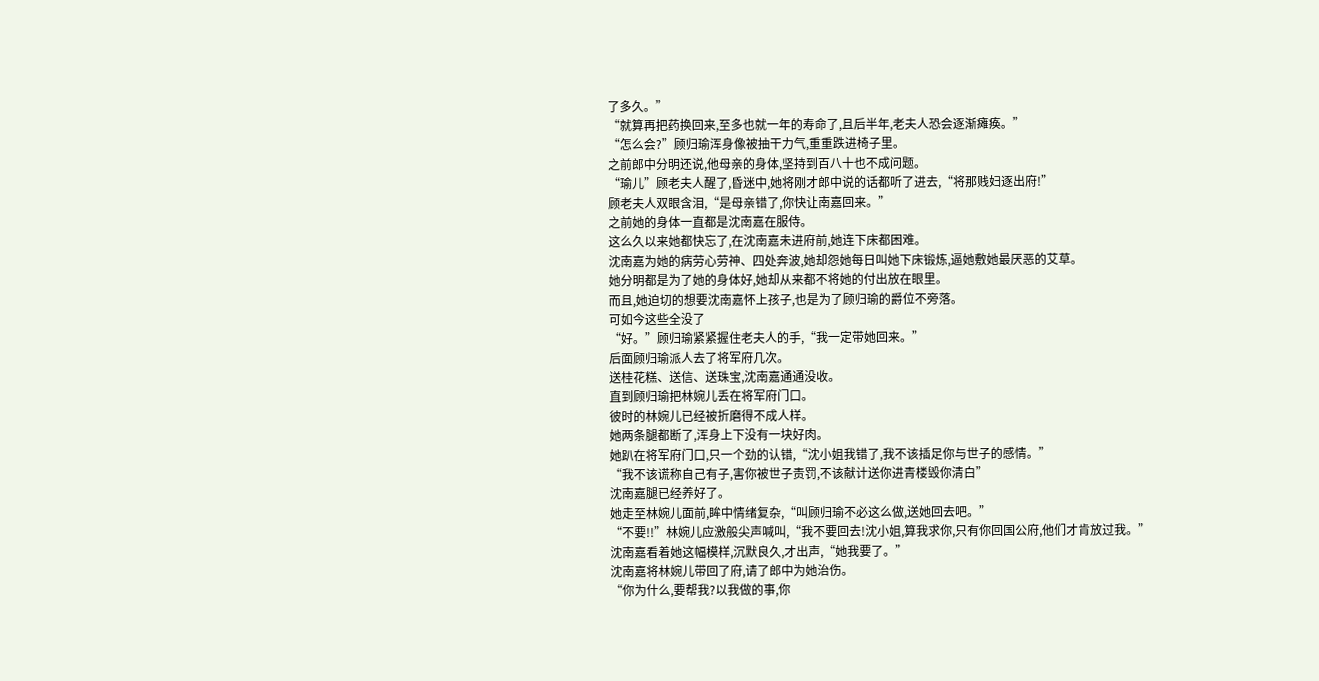了多久。”
“就算再把药换回来,至多也就一年的寿命了,且后半年,老夫人恐会逐渐瘫痪。”
“怎么会?”顾归瑜浑身像被抽干力气,重重跌进椅子里。
之前郎中分明还说,他母亲的身体,坚持到百八十也不成问题。
“瑜儿”顾老夫人醒了,昏迷中,她将刚才郎中说的话都听了进去,“将那贱妇逐出府!”
顾老夫人双眼含泪,“是母亲错了,你快让南嘉回来。”
之前她的身体一直都是沈南嘉在服侍。
这么久以来她都快忘了,在沈南嘉未进府前,她连下床都困难。
沈南嘉为她的病劳心劳神、四处奔波,她却怨她每日叫她下床锻炼,逼她敷她最厌恶的艾草。
她分明都是为了她的身体好,她却从来都不将她的付出放在眼里。
而且,她迫切的想要沈南嘉怀上孩子,也是为了顾归瑜的爵位不旁落。
可如今这些全没了
“好。”顾归瑜紧紧握住老夫人的手,“我一定带她回来。”
后面顾归瑜派人去了将军府几次。
送桂花糕、送信、送珠宝,沈南嘉通通没收。
直到顾归瑜把林婉儿丢在将军府门口。
彼时的林婉儿已经被折磨得不成人样。
她两条腿都断了,浑身上下没有一块好肉。
她趴在将军府门口,只一个劲的认错,“沈小姐我错了,我不该插足你与世子的感情。”
“我不该谎称自己有子,害你被世子责罚,不该献计送你进青楼毁你清白”
沈南嘉腿已经养好了。
她走至林婉儿面前,眸中情绪复杂,“叫顾归瑜不必这么做,送她回去吧。”
“不要!!”林婉儿应激般尖声喊叫,“我不要回去!沈小姐,算我求你,只有你回国公府,他们才肯放过我。”
沈南嘉看着她这幅模样,沉默良久,才出声,“她我要了。”
沈南嘉将林婉儿带回了府,请了郎中为她治伤。
“你为什么,要帮我?以我做的事,你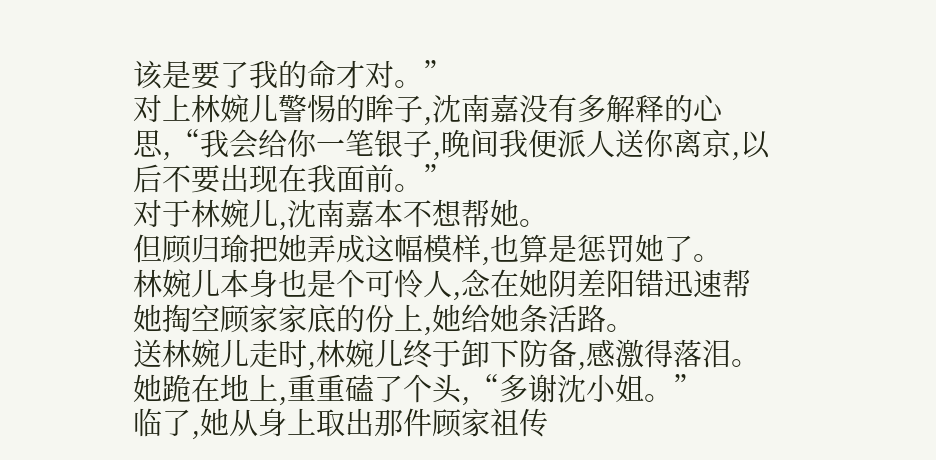该是要了我的命才对。”
对上林婉儿警惕的眸子,沈南嘉没有多解释的心思,“我会给你一笔银子,晚间我便派人送你离京,以后不要出现在我面前。”
对于林婉儿,沈南嘉本不想帮她。
但顾归瑜把她弄成这幅模样,也算是惩罚她了。
林婉儿本身也是个可怜人,念在她阴差阳错迅速帮她掏空顾家家底的份上,她给她条活路。
送林婉儿走时,林婉儿终于卸下防备,感激得落泪。
她跪在地上,重重磕了个头,“多谢沈小姐。”
临了,她从身上取出那件顾家祖传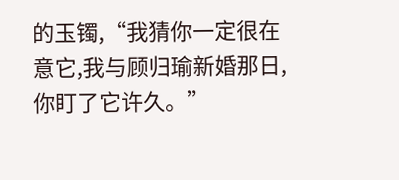的玉镯,“我猜你一定很在意它,我与顾归瑜新婚那日,你盯了它许久。”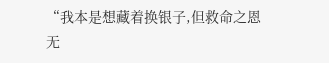“我本是想藏着换银子,但救命之恩无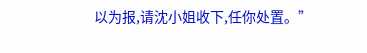以为报,请沈小姐收下,任你处置。”